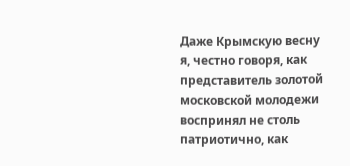Даже Крымскую весну я, честно говоря, как представитель золотой московской молодежи воспринял не столь патриотично, как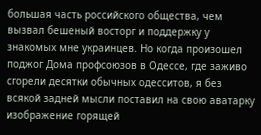большая часть российского общества, чем вызвал бешеный восторг и поддержку у знакомых мне украинцев. Но когда произошел поджог Дома профсоюзов в Одессе, где заживо сгорели десятки обычных одесситов, я без всякой задней мысли поставил на свою аватарку изображение горящей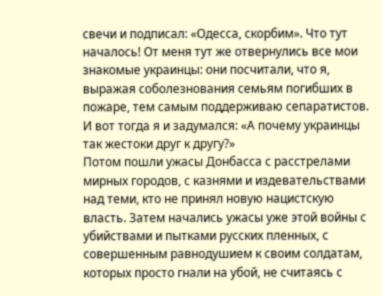свечи и подписал: «Одесса, скорбим». Что тут началось! От меня тут же отвернулись все мои знакомые украинцы: они посчитали, что я, выражая соболезнования семьям погибших в пожаре, тем самым поддерживаю сепаратистов. И вот тогда я и задумался: «А почему украинцы так жестоки друг к другу?»
Потом пошли ужасы Донбасса с расстрелами мирных городов, с казнями и издевательствами над теми, кто не принял новую нацистскую власть. Затем начались ужасы уже этой войны с убийствами и пытками русских пленных, с совершенным равнодушием к своим солдатам, которых просто гнали на убой, не считаясь с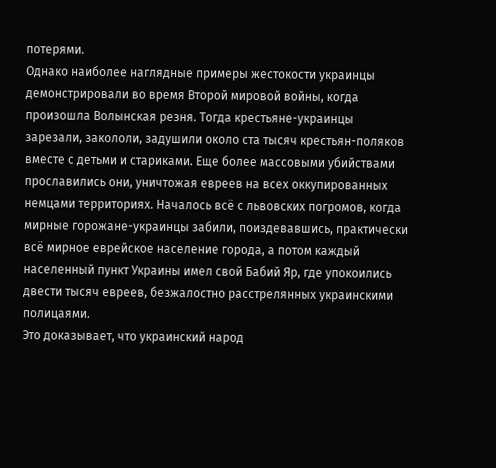потерями.
Однако наиболее наглядные примеры жестокости украинцы демонстрировали во время Второй мировой войны, когда произошла Волынская резня. Тогда крестьяне-украинцы зарезали, закололи, задушили около ста тысяч крестьян-поляков вместе с детьми и стариками. Еще более массовыми убийствами прославились они, уничтожая евреев на всех оккупированных немцами территориях. Началось всё с львовских погромов, когда мирные горожане-украинцы забили, поиздевавшись, практически всё мирное еврейское население города, а потом каждый населенный пункт Украины имел свой Бабий Яр, где упокоились двести тысяч евреев, безжалостно расстрелянных украинскими полицаями.
Это доказывает, что украинский народ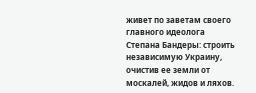живет по заветам своего главного идеолога Степана Бандеры: строить независимую Украину, очистив ее земли от москалей, жидов и ляхов.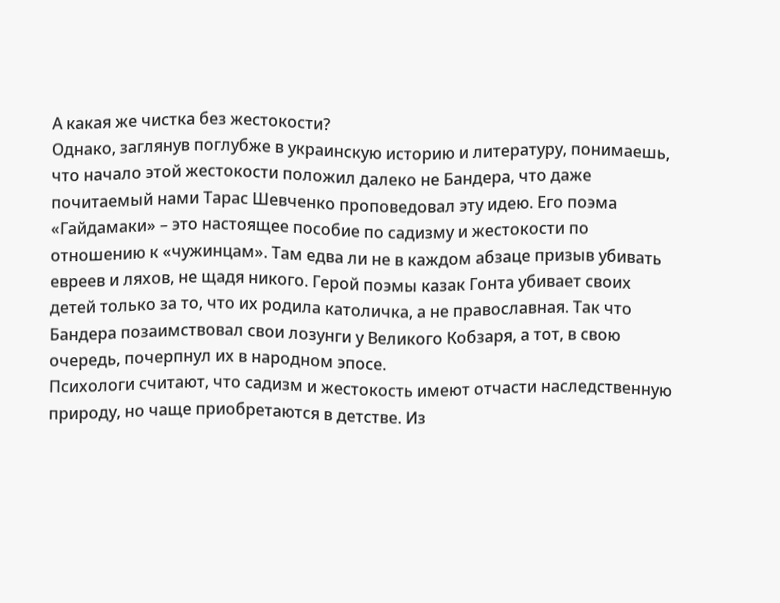А какая же чистка без жестокости?
Однако, заглянув поглубже в украинскую историю и литературу, понимаешь, что начало этой жестокости положил далеко не Бандера, что даже почитаемый нами Тарас Шевченко проповедовал эту идею. Его поэма «Гайдамаки» – это настоящее пособие по садизму и жестокости по отношению к «чужинцам». Там едва ли не в каждом абзаце призыв убивать евреев и ляхов, не щадя никого. Герой поэмы казак Гонта убивает своих детей только за то, что их родила католичка, а не православная. Так что Бандера позаимствовал свои лозунги у Великого Кобзаря, а тот, в свою очередь, почерпнул их в народном эпосе.
Психологи считают, что садизм и жестокость имеют отчасти наследственную природу, но чаще приобретаются в детстве. Из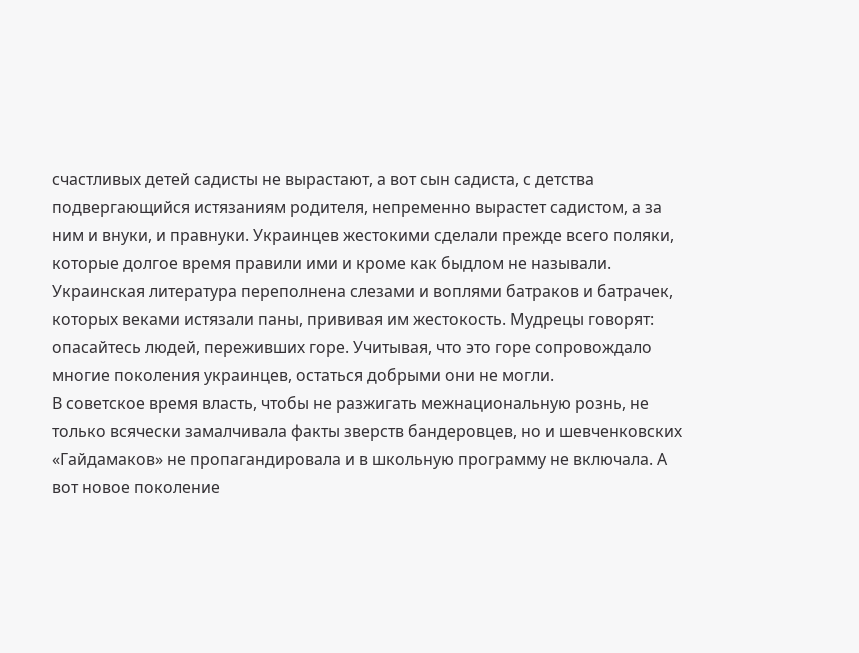счастливых детей садисты не вырастают, а вот сын садиста, с детства подвергающийся истязаниям родителя, непременно вырастет садистом, а за ним и внуки, и правнуки. Украинцев жестокими сделали прежде всего поляки, которые долгое время правили ими и кроме как быдлом не называли. Украинская литература переполнена слезами и воплями батраков и батрачек, которых веками истязали паны, прививая им жестокость. Мудрецы говорят: опасайтесь людей, переживших горе. Учитывая, что это горе сопровождало многие поколения украинцев, остаться добрыми они не могли.
В советское время власть, чтобы не разжигать межнациональную рознь, не только всячески замалчивала факты зверств бандеровцев, но и шевченковских «Гайдамаков» не пропагандировала и в школьную программу не включала. А вот новое поколение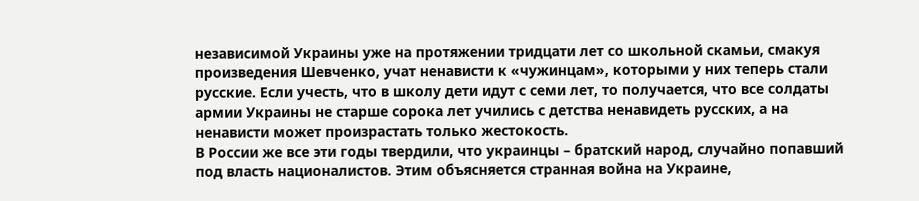независимой Украины уже на протяжении тридцати лет со школьной скамьи, смакуя произведения Шевченко, учат ненависти к «чужинцам», которыми у них теперь стали русские. Если учесть, что в школу дети идут с семи лет, то получается, что все солдаты армии Украины не старше сорока лет учились с детства ненавидеть русских, а на ненависти может произрастать только жестокость.
В России же все эти годы твердили, что украинцы – братский народ, случайно попавший под власть националистов. Этим объясняется странная война на Украине,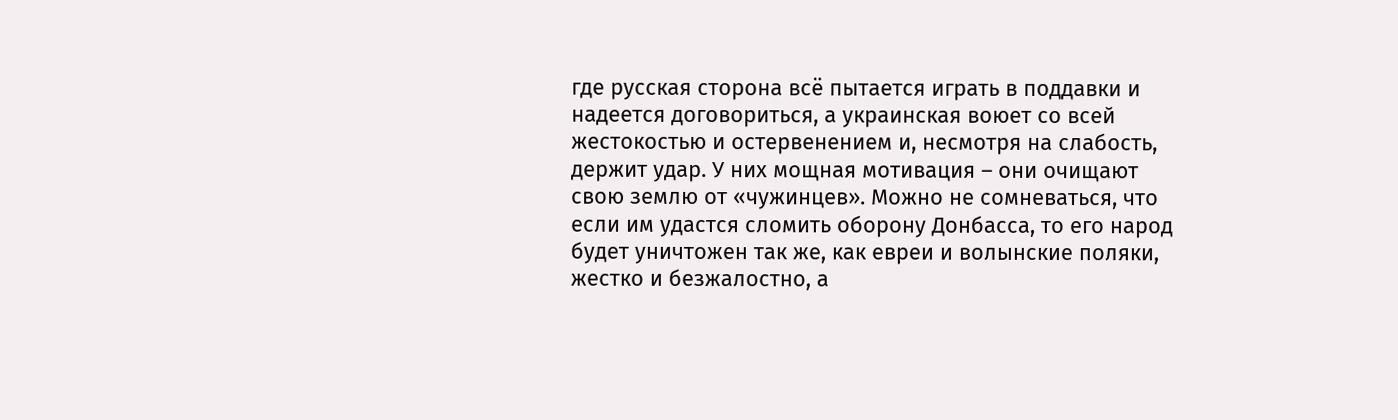где русская сторона всё пытается играть в поддавки и надеется договориться, а украинская воюет со всей жестокостью и остервенением и, несмотря на слабость, держит удар. У них мощная мотивация – они очищают свою землю от «чужинцев». Можно не сомневаться, что если им удастся сломить оборону Донбасса, то его народ будет уничтожен так же, как евреи и волынские поляки, жестко и безжалостно, а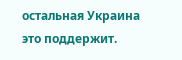остальная Украина это поддержит.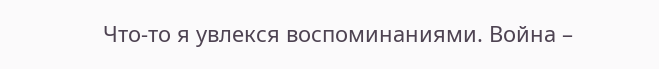Что-то я увлекся воспоминаниями. Война –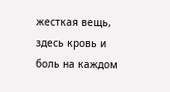жесткая вещь, здесь кровь и боль на каждом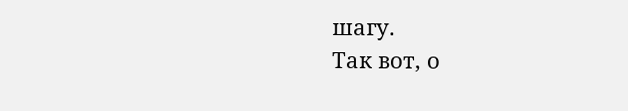шагу.
Так вот, о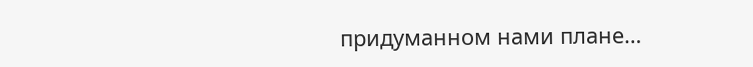придуманном нами плане…